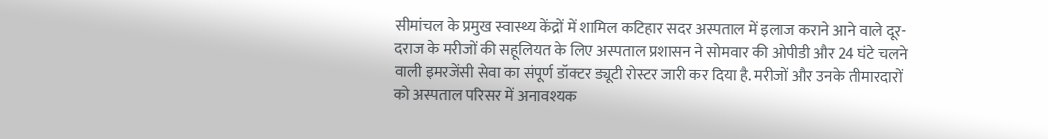सीमांचल के प्रमुख स्वास्थ्य केंद्रों में शामिल कटिहार सदर अस्पताल में इलाज कराने आने वाले दूर-दराज के मरीजों की सहूलियत के लिए अस्पताल प्रशासन ने सोमवार की ओपीडी और 24 घंटे चलने वाली इमरजेंसी सेवा का संपूर्ण डॉक्टर ड्यूटी रोस्टर जारी कर दिया है. मरीजों और उनके तीमारदारों को अस्पताल परिसर में अनावश्यक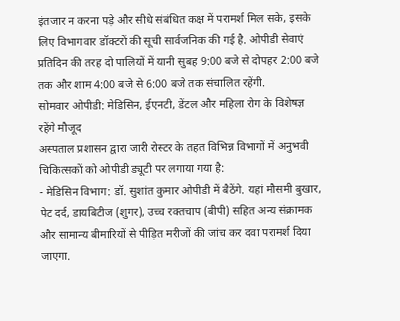इंतजार न करना पड़े और सीधे संबंधित कक्ष में परामर्श मिल सके, इसके लिए विभागवार डॉक्टरों की सूची सार्वजनिक की गई है. ओपीडी सेवाएं प्रतिदिन की तरह दो पालियों में यानी सुबह 9:00 बजे से दोपहर 2:00 बजे तक और शाम 4:00 बजे से 6:00 बजे तक संचालित रहेंगी.
सोमवार ओपीडी: मेडिसिन, ईएनटी, डेंटल और महिला रोग के विशेषज्ञ रहेंगे मौजूद
अस्पताल प्रशासन द्वारा जारी रोस्टर के तहत विभिन्न विभागों में अनुभवी चिकित्सकों को ओपीडी ड्यूटी पर लगाया गया है:
- मेडिसिन विभाग: डॉ. सुशांत कुमार ओपीडी में बैठेंगे. यहां मौसमी बुखार, पेट दर्द, डायबिटीज (शुगर), उच्च रक्तचाप (बीपी) सहित अन्य संक्रामक और सामान्य बीमारियों से पीड़ित मरीजों की जांच कर दवा परामर्श दिया जाएगा.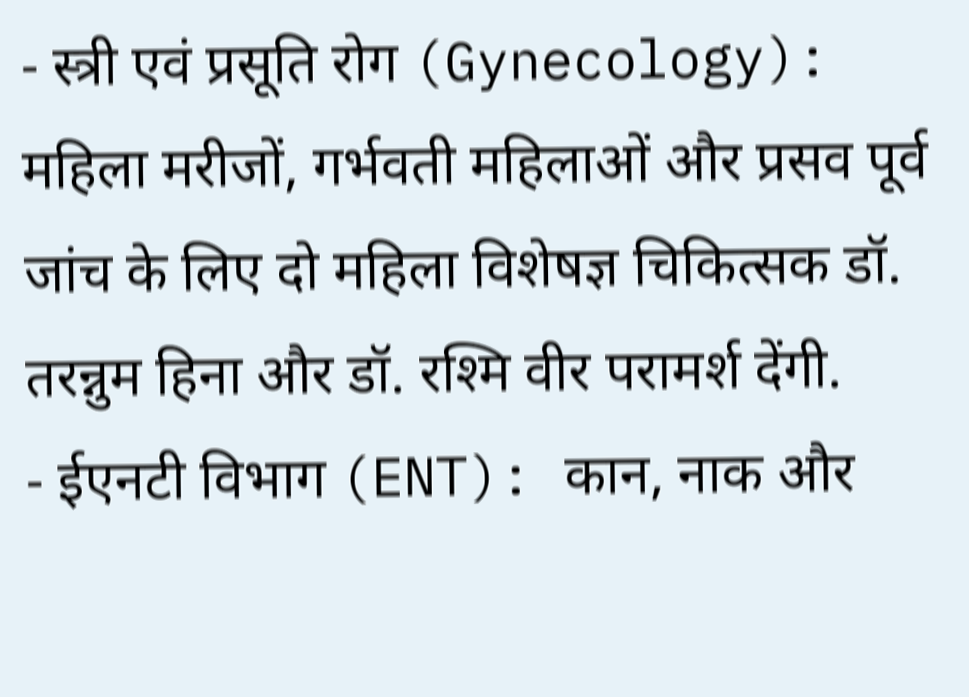- स्त्री एवं प्रसूति रोग (Gynecology): महिला मरीजों, गर्भवती महिलाओं और प्रसव पूर्व जांच के लिए दो महिला विशेषज्ञ चिकित्सक डॉ. तरन्नुम हिना और डॉ. रश्मि वीर परामर्श देंगी.
- ईएनटी विभाग (ENT): कान, नाक और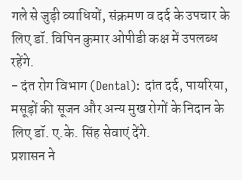गले से जुड़ी व्याधियों, संक्रमण व दर्द के उपचार के लिए डॉ. विपिन कुमार ओपीडी कक्ष में उपलब्ध रहेंगे.
- दंत रोग विभाग (Dental): दांत दर्द, पायरिया, मसूड़ों की सूजन और अन्य मुख रोगों के निदान के लिए डॉ. ए.के. सिंह सेवाएं देंगे.
प्रशासन ने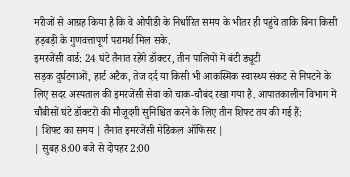मरीजों से आग्रह किया है कि वे ओपीडी के निर्धारित समय के भीतर ही पहुंचे ताकि बिना किसी हड़बड़ी के गुणवत्तापूर्ण परामर्श मिल सके.
इमरजेंसी वार्ड: 24 घंटे तैनात रहेंगे डॉक्टर, तीन पालियों में बंटी ड्यूटी
सड़क दुर्घटनाओं, हार्ट अटैक, तेज दर्द या किसी भी आकस्मिक स्वास्थ्य संकट से निपटने के लिए सदर अस्पताल की इमरजेंसी सेवा को चाक-चौबंद रखा गया है. आपातकालीन विभाग में चौबीसों घंटे डॉक्टरों की मौजूदगी सुनिश्चित करने के लिए तीन शिफ्ट तय की गई हैं:
| शिफ्ट का समय | तैनात इमरजेंसी मेडिकल ऑफिसर |
| सुबह 8:00 बजे से दोपहर 2:00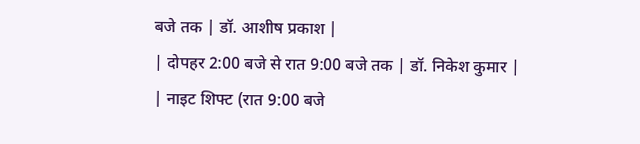बजे तक | डॉ. आशीष प्रकाश |
| दोपहर 2:00 बजे से रात 9:00 बजे तक | डॉ. निकेश कुमार |
| नाइट शिफ्ट (रात 9:00 बजे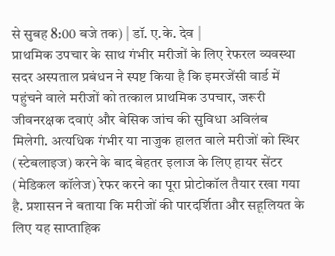से सुबह 8:00 बजे तक) | डॉ. ए.के. देव |
प्राथमिक उपचार के साथ गंभीर मरीजों के लिए रेफरल व्यवस्था
सदर अस्पताल प्रबंधन ने स्पष्ट किया है कि इमरजेंसी वार्ड में पहुंचने वाले मरीजों को तत्काल प्राथमिक उपचार, जरूरी जीवनरक्षक दवाएं और बेसिक जांच की सुविधा अविलंब मिलेगी. अत्यधिक गंभीर या नाजुक हालत वाले मरीजों को स्थिर (स्टेबलाइज) करने के बाद बेहतर इलाज के लिए हायर सेंटर (मेडिकल कॉलेज) रेफर करने का पूरा प्रोटोकॉल तैयार रखा गया है. प्रशासन ने बताया कि मरीजों की पारदर्शिता और सहूलियत के लिए यह साप्ताहिक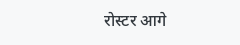रोस्टर आगे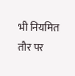भी नियमित तौर पर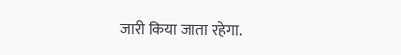जारी किया जाता रहेगा.